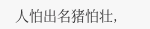人怕出名猪怕壮,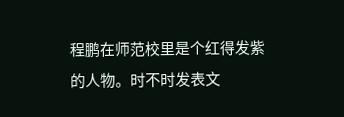程鹏在师范校里是个红得发紫的人物。时不时发表文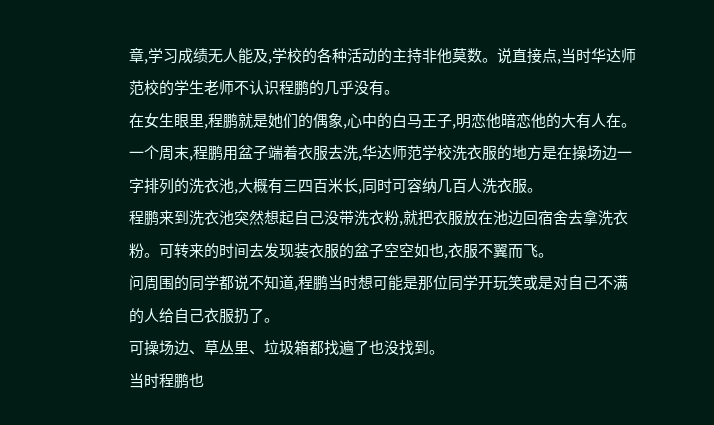章,学习成绩无人能及,学校的各种活动的主持非他莫数。说直接点,当时华达师范校的学生老师不认识程鹏的几乎没有。
在女生眼里,程鹏就是她们的偶象,心中的白马王子,明恋他暗恋他的大有人在。
一个周末,程鹏用盆子端着衣服去洗,华达师范学校洗衣服的地方是在操场边一字排列的洗衣池,大概有三四百米长,同时可容纳几百人洗衣服。
程鹏来到洗衣池突然想起自己没带洗衣粉,就把衣服放在池边回宿舍去拿洗衣粉。可转来的时间去发现装衣服的盆子空空如也,衣服不翼而飞。
问周围的同学都说不知道,程鹏当时想可能是那位同学开玩笑或是对自己不满的人给自己衣服扔了。
可操场边、草丛里、垃圾箱都找遍了也没找到。
当时程鹏也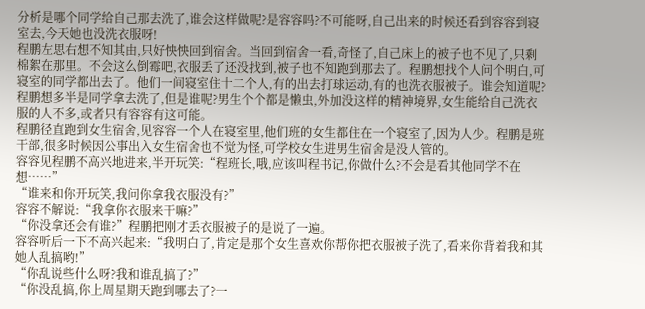分析是哪个同学给自己那去洗了,谁会这样做呢?是容容吗?不可能呀,自己出来的时候还看到容容到寝室去,今天她也没洗衣服呀!
程鹏左思右想不知其由,只好怏怏回到宿舍。当回到宿舍一看,奇怪了,自己床上的被子也不见了,只剩棉絮在那里。不会这么倒霉吧,衣服丢了还没找到,被子也不知跑到那去了。程鹏想找个人问个明白,可寝室的同学都出去了。他们一间寝室住十二个人,有的出去打球运动,有的也洗衣服被子。谁会知道呢?
程鹏想多半是同学拿去洗了,但是谁呢?男生个个都是懒虫,外加没这样的精神境界,女生能给自己洗衣服的人不多,或者只有容容有这可能。
程鹏径直跑到女生宿舍,见容容一个人在寝室里,他们班的女生都住在一个寝室了,因为人少。程鹏是班干部,很多时候因公事出入女生宿舍也不觉为怪,可学校女生进男生宿舍是没人管的。
容容见程鹏不高兴地进来,半开玩笑:“程班长,哦,应该叫程书记,你做什么?不会是看其他同学不在想……”
“谁来和你开玩笑,我问你拿我衣服没有?”
容容不解说:“我拿你衣服来干嘛?”
“你没拿还会有谁?”程鹏把刚才丢衣服被子的是说了一遍。
容容听后一下不高兴起来:“我明白了,肯定是那个女生喜欢你帮你把衣服被子洗了,看来你背着我和其她人乱搞哟!”
“你乱说些什么呀?我和谁乱搞了?”
“你没乱搞,你上周星期天跑到哪去了?一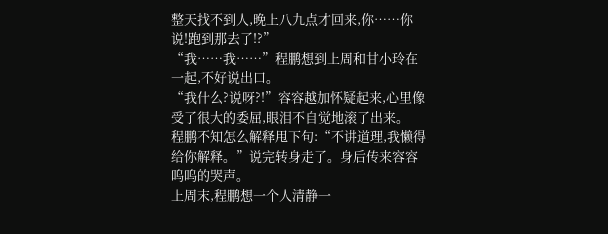整天找不到人,晚上八九点才回来,你……你说!跑到那去了!?”
“我……我……”程鹏想到上周和甘小玲在一起,不好说出口。
“我什么?说呀?!”容容越加怀疑起来,心里像受了很大的委屈,眼泪不自觉地滚了出来。
程鹏不知怎么解释甩下句:“不讲道理,我懒得给你解释。”说完转身走了。身后传来容容呜呜的哭声。
上周末,程鹏想一个人清静一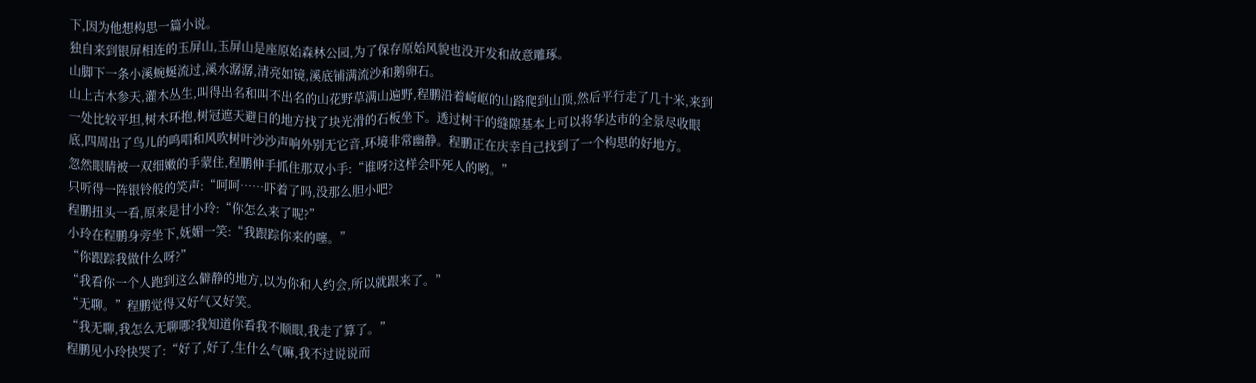下,因为他想构思一篇小说。
独自来到银屏相连的玉屏山,玉屏山是座原始森林公园,为了保存原始风貌也没开发和故意雕琢。
山脚下一条小溪蜿蜒流过,溪水潺潺,清亮如镜,溪底铺满流沙和鹅卵石。
山上古木参天,灌木丛生,叫得出名和叫不出名的山花野草满山遍野,程鹏沿着崎岖的山路爬到山顶,然后平行走了几十米,来到一处比较平坦,树木环抱,树冠遮天避日的地方找了块光滑的石板坐下。透过树干的缝隙基本上可以将华达市的全景尽收眼底,四周出了鸟儿的鸣唱和风吹树叶沙沙声响外别无它音,环境非常幽静。程鹏正在庆幸自己找到了一个构思的好地方。
忽然眼睛被一双细嫩的手蒙住,程鹏伸手抓住那双小手:“谁呀?这样会吓死人的哟。”
只听得一阵银铃般的笑声:“呵呵……吓着了吗,没那么胆小吧?
程鹏扭头一看,原来是甘小玲:“你怎么来了呢?”
小玲在程鹏身旁坐下,妩媚一笑:“我跟踪你来的噻。”
“你跟踪我做什么呀?”
“我看你一个人跑到这么僻静的地方,以为你和人约会,所以就跟来了。”
“无聊。”程鹏觉得又好气又好笑。
“我无聊,我怎么无聊哪?我知道你看我不顺眼,我走了算了。”
程鹏见小玲快哭了:“好了,好了,生什么气嘛,我不过说说而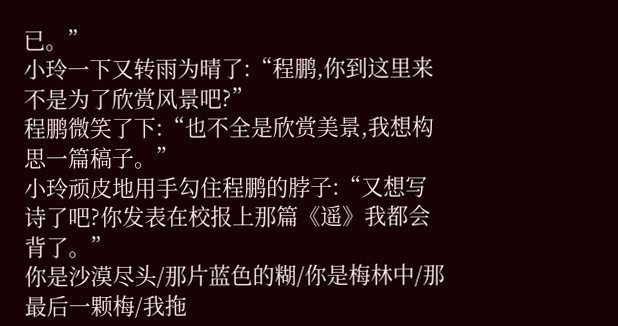已。”
小玲一下又转雨为晴了:“程鹏,你到这里来不是为了欣赏风景吧?”
程鹏微笑了下:“也不全是欣赏美景,我想构思一篇稿子。”
小玲顽皮地用手勾住程鹏的脖子:“又想写诗了吧?你发表在校报上那篇《遥》我都会背了。”
你是沙漠尽头/那片蓝色的糊/你是梅林中/那最后一颗梅/我拖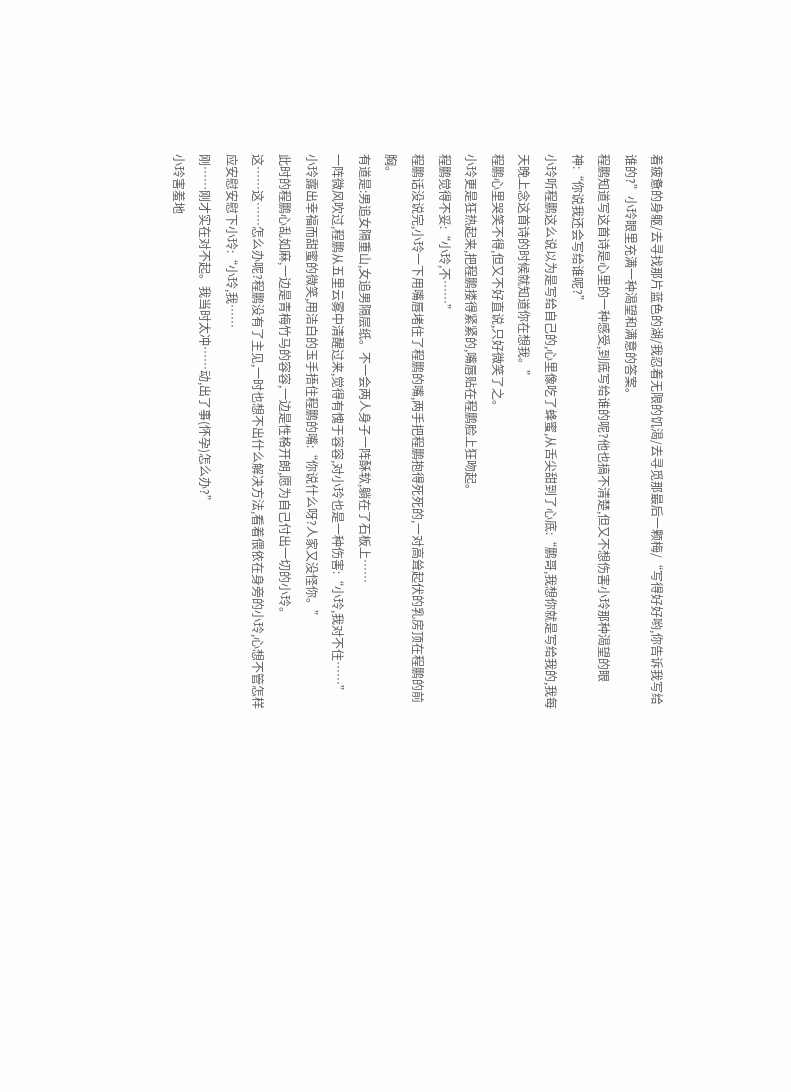着疲惫的身躯/去寻找那片蓝色的湖/我忍着无限的饥渴/去寻觅那最后一颗梅/“写得好好哟,你告诉我写给谁的?”小玲眼里充满一种渴望和满意的答案。
程鹏知道写这首诗是心里的一种感受,到底写给谁的呢?他也搞不清楚,但又不想伤害小玲那种渴望的眼神:“你说我还会写给谁呢?”
小玲听程鹏这么说以为是写给自己的,心里像吃了蜂蜜,从舌尖甜到了心底:“鹏哥,我想你就是写给我的,我每天晚上念这首诗的时候就知道你在想我。”
程鹏心里哭笑不得,但又不好直说,只好微笑了之。
小玲更是狂热起来,把程鹏搂得紧紧的,嘴唇贴在程鹏脸上狂吻起。
程鹏觉得不妥:“小玲,不……”
程鹏话没说完,小玲一下用嘴唇堵住了程鹏的嘴,两手把程鹏抱得死死的,一对高耸起伏的乳房顶在程鹏的前胸。
有道是:男追女隔重山,女追男隔层纸。不一会两人身子一阵酥软,躺在了石板上……
一阵微风吹过,程鹏从五里云雾中清醒过来,觉得有愧于容容,对小玲也是一种伤害:“小玲,我对不住……”
小玲露出幸福而甜蜜的微笑,用洁白的玉手捂住程鹏的嘴:“你说什么呀?人家又没怪你。”
此时的程鹏心乱如麻,一边是青梅竹马的容容,一边是性格开朗,愿为自己付出一切的小玲。
这……这……怎么办呢?程鹏没有了主见,一时也想不出什么解决方法,看着偎依在身旁的小玲,心想不管怎样应安慰安慰下小玲:“小玲,我……
刚……刚才实在对不起。我当时太冲……动,出了事(怀孕)怎么办?”
小玲害羞地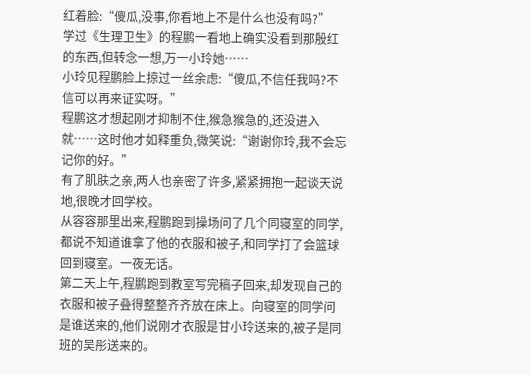红着脸:“傻瓜,没事,你看地上不是什么也没有吗?”
学过《生理卫生》的程鹏一看地上确实没看到那殷红的东西,但转念一想,万一小玲她……
小玲见程鹏脸上掠过一丝余虑:“傻瓜,不信任我吗?不信可以再来证实呀。”
程鹏这才想起刚才抑制不住,猴急猴急的,还没进入就……这时他才如释重负,微笑说:“谢谢你玲,我不会忘记你的好。”
有了肌肤之亲,两人也亲密了许多,紧紧拥抱一起谈天说地,很晚才回学校。
从容容那里出来,程鹏跑到操场问了几个同寝室的同学,都说不知道谁拿了他的衣服和被子,和同学打了会篮球回到寝室。一夜无话。
第二天上午,程鹏跑到教室写完稿子回来,却发现自己的衣服和被子叠得整整齐齐放在床上。向寝室的同学问是谁送来的,他们说刚才衣服是甘小玲送来的,被子是同班的吴彤送来的。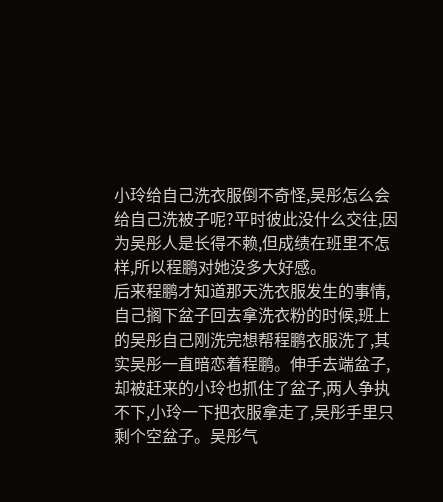小玲给自己洗衣服倒不奇怪,吴彤怎么会给自己洗被子呢?平时彼此没什么交往,因为吴彤人是长得不赖,但成绩在班里不怎样,所以程鹏对她没多大好感。
后来程鹏才知道那天洗衣服发生的事情,自己搁下盆子回去拿洗衣粉的时候,班上的吴彤自己刚洗完想帮程鹏衣服洗了,其实吴彤一直暗恋着程鹏。伸手去端盆子,却被赶来的小玲也抓住了盆子,两人争执不下,小玲一下把衣服拿走了,吴彤手里只剩个空盆子。吴彤气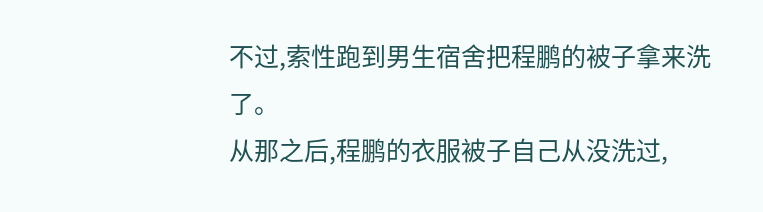不过,索性跑到男生宿舍把程鹏的被子拿来洗了。
从那之后,程鹏的衣服被子自己从没洗过,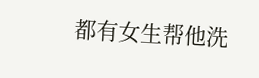都有女生帮他洗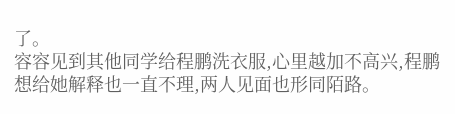了。
容容见到其他同学给程鹏洗衣服,心里越加不高兴,程鹏想给她解释也一直不理,两人见面也形同陌路。